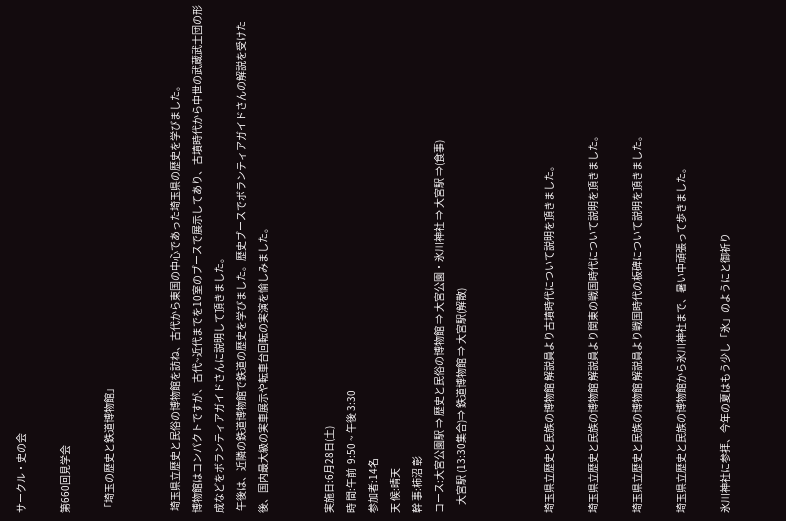サークル・史の会

第660回見学会

「埼玉の歴史と鉄道博物館」


 埼玉県立歴史と民俗の博物館を訪ね、古代から東国の中心であった埼玉県の歴史を学びました。
博物館はコンパクトですが、古代~近代までを10室のブースで展示してあり、古墳時代から中世の武蔵武士団の形成などをボランティアガイドさんに説明して頂きました。
 午後は、近隣の鉄道博物館で鉄道の歴史を学びました。歴史ブースでボランティアガイドさんの解説を受けた後、国内最大級の実車展示や転車台回転の実演を愉しみました。


実施日:6月28日(土)
時 間:午前  9:50 ~ 午後 3:30
参加者:14名
天 候:晴天
幹 事:柿沼 彰
コース:大宮公園駅 ⇒ 歴史と民俗の博物館 ⇒ 大宮公園・氷川神社 ⇒ 大宮駅 ⇒(食事)
    大宮駅 (13:30集合)⇒ 鉄道博物館 ⇒ 大宮駅(解散)



埼玉県立歴史と民族の博物館 解説員より古墳時代について説明を頂きました。

埼玉県立歴史と民族の博物館 解説員より関東の戦国時代について説明を頂きました。

埼玉県立歴史と民族の博物館 解説員より戦国時代の板碑について説明を頂きました。

埼玉県立歴史と民族の博物館から氷川神社まで、暑い中頑張って歩きました。

氷川神社に参拝、今年の夏はもう少し「氷」のようにと御祈り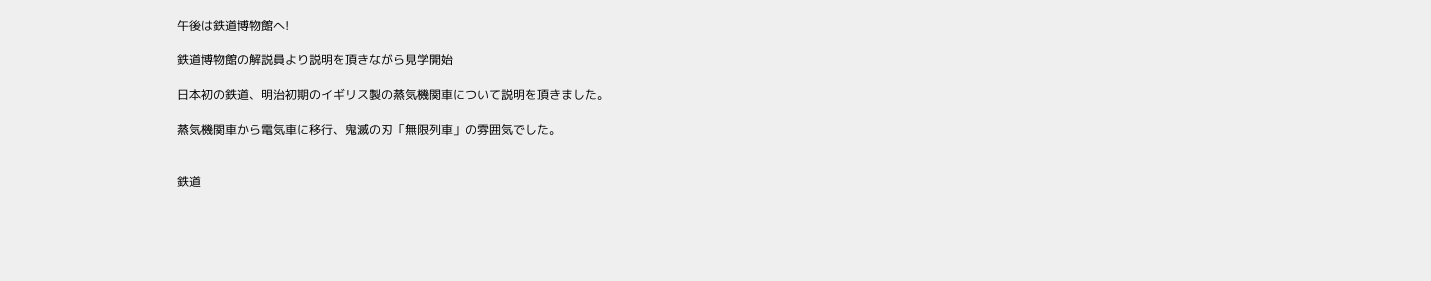午後は鉄道博物館へ!

鉄道博物館の解説員より説明を頂きながら見学開始

日本初の鉄道、明治初期のイギリス製の蒸気機関車について説明を頂きました。

蒸気機関車から電気車に移行、鬼滅の刃「無限列車」の雰囲気でした。


鉄道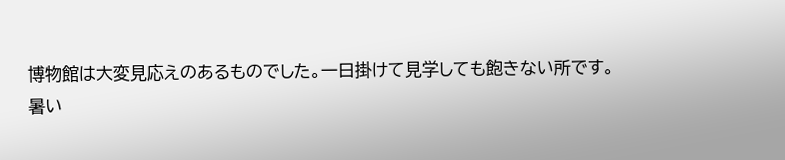博物館は大変見応えのあるものでした。一日掛けて見学しても飽きない所です。
暑い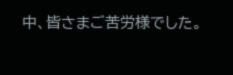中、皆さまご苦労様でした。